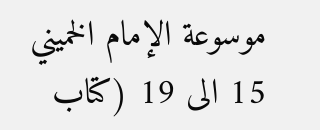موسوعة الإمام الخميني 15 الى 19 (كتاب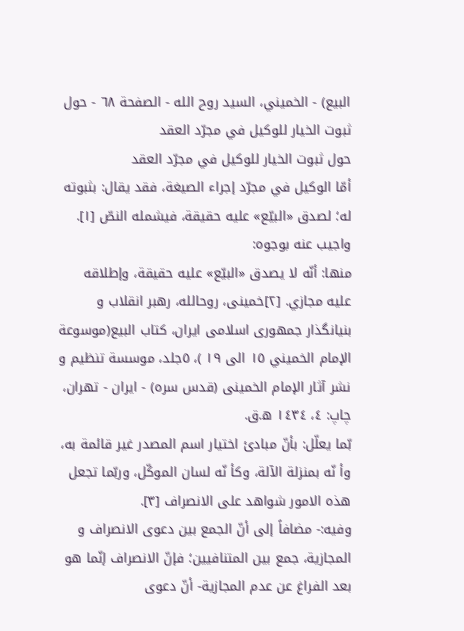البيع) - الخميني، السيد روح الله - الصفحة ٦٨ - حول ثبوت الخيار للوكيل في مجرّد العقد
حول ثبوت الخيار للوكيل في مجرّد العقد
أمّا الوكيل في مجرّد إجراء الصيغة، فقد يقال: بثبوته له؛ لصدق «البيّع» عليه حقيقة، فيشمله النصّ [١].
واجيب عنه بوجوه:
منها: أنّه لا يصدق «البيّع» عليه حقيقة، وإطلاقه عليه مجازي. [٢]خمينى، روحالله، رهبر انقلاب و بنيانگذار جمهورى اسلامى ايران، كتاب البيع(موسوعة الإمام الخميني ١٥ الى ١٩ )، ٥جلد، موسسة تنظيم و نشر آثار الإمام الخمينى (قدس سره) - ايران - تهران، چاپ: ٤، ١٤٣٤ ه.ق.
بّما يعلّل: بأنّ مبادئ اختيار اسم المصدر غير قائمة به، وأ نّه بمنزلة الآلة، وكأ نّه لسان الموكّل، وربّما تجعل هذه الامور شواهد على الانصراف [٣].
وفيه:- مضافاً إلى أنّ الجمع بين دعوى الانصراف و المجازية، جمع بين المتنافيين؛ فإنّ الانصراف إنّما هو بعد الفراغ عن عدم المجازية- أنّ دعوى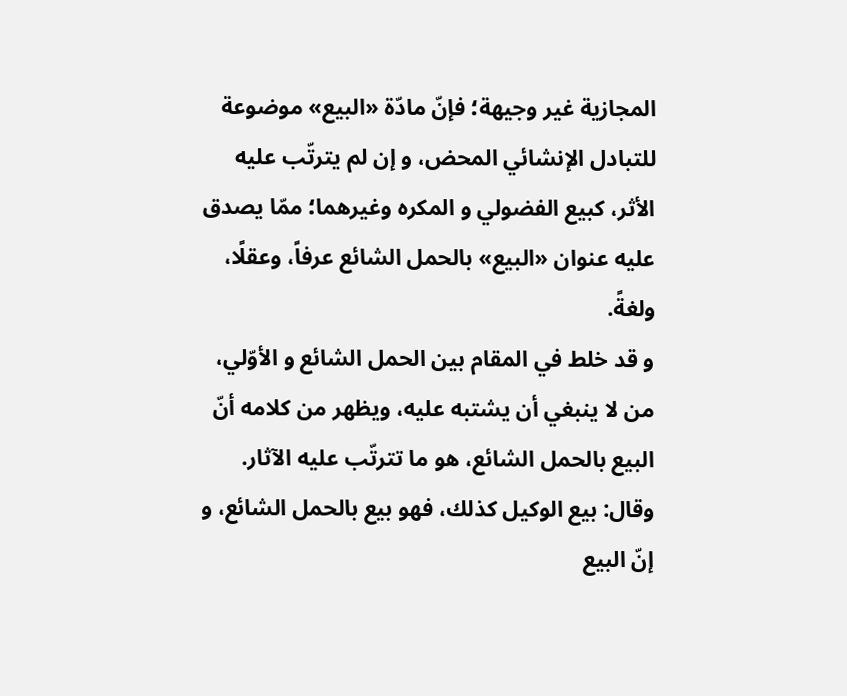المجازية غير وجيهة؛ فإنّ مادّة «البيع» موضوعة للتبادل الإنشائي المحض، و إن لم يترتّب عليه الأثر، كبيع الفضولي و المكره وغيرهما؛ ممّا يصدق عليه عنوان «البيع» بالحمل الشائع عرفاً، وعقلًا، ولغةً.
و قد خلط في المقام بين الحمل الشائع و الأوّلي، من لا ينبغي أن يشتبه عليه، ويظهر من كلامه أنّ البيع بالحمل الشائع، هو ما تترتّب عليه الآثار.
وقال: بيع الوكيل كذلك، فهو بيع بالحمل الشائع، و إنّ البيع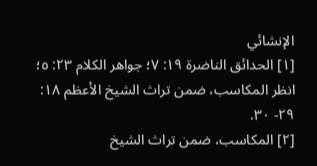الإنشائي
[١] الحدائق الناضرة ١٩: ٧؛ جواهر الكلام ٢٣: ٥؛ انظر المكاسب، ضمن تراث الشيخ الأعظم ١٨: ٢٩- ٣٠.
[٢] المكاسب، ضمن تراث الشيخ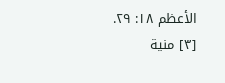الأعظم ١٨: ٢٩.
[٣] منية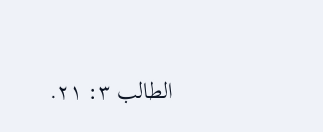الطالب ٣: ٢١.